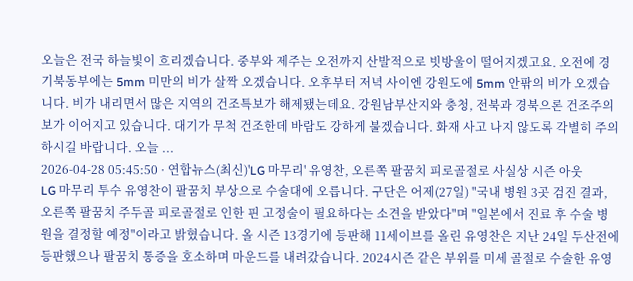오늘은 전국 하늘빛이 흐리겠습니다. 중부와 제주는 오전까지 산발적으로 빗방울이 떨어지겠고요. 오전에 경기북동부에는 5mm 미만의 비가 살짝 오겠습니다. 오후부터 저녁 사이엔 강원도에 5mm 안팎의 비가 오겠습니다. 비가 내리면서 많은 지역의 건조특보가 해제됐는데요. 강원남부산지와 충청, 전북과 경북으론 건조주의보가 이어지고 있습니다. 대기가 무척 건조한데 바람도 강하게 불겠습니다. 화재 사고 나지 않도록 각별히 주의하시길 바랍니다. 오늘 ...
2026-04-28 05:45:50 · 연합뉴스(최신)'LG 마무리' 유영찬, 오른쪽 팔꿈치 피로골절로 사실상 시즌 아웃
LG 마무리 투수 유영찬이 팔꿈치 부상으로 수술대에 오릅니다. 구단은 어제(27일) "국내 병원 3곳 검진 결과, 오른쪽 팔꿈치 주두골 피로골절로 인한 핀 고정술이 필요하다는 소견을 받았다"며 "일본에서 진료 후 수술 병원을 결정할 예정"이라고 밝혔습니다. 올 시즌 13경기에 등판해 11세이브를 올린 유영찬은 지난 24일 두산전에 등판했으나 팔꿈치 통증을 호소하며 마운드를 내려갔습니다. 2024시즌 같은 부위를 미세 골절로 수술한 유영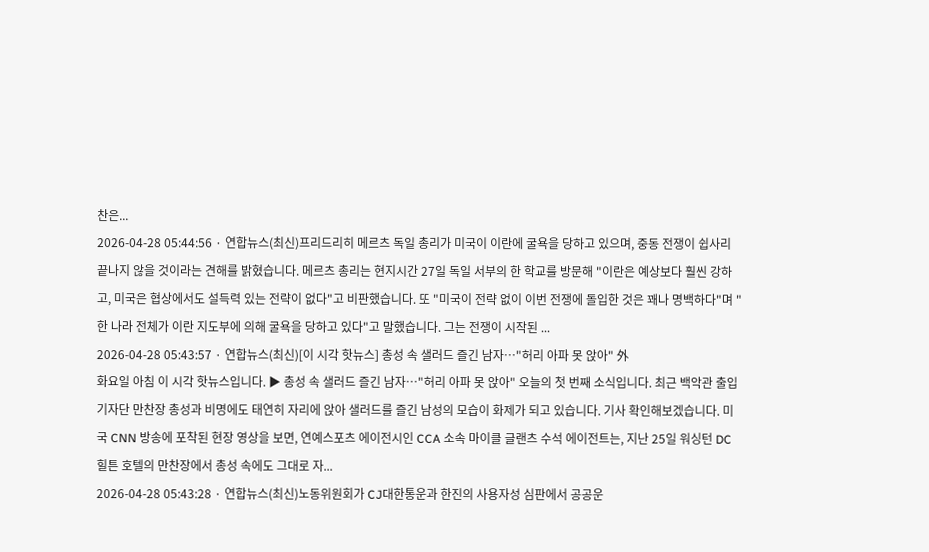찬은...
2026-04-28 05:44:56 · 연합뉴스(최신)프리드리히 메르츠 독일 총리가 미국이 이란에 굴욕을 당하고 있으며, 중동 전쟁이 쉽사리 끝나지 않을 것이라는 견해를 밝혔습니다. 메르츠 총리는 현지시간 27일 독일 서부의 한 학교를 방문해 "이란은 예상보다 훨씬 강하고, 미국은 협상에서도 설득력 있는 전략이 없다"고 비판했습니다. 또 "미국이 전략 없이 이번 전쟁에 돌입한 것은 꽤나 명백하다"며 "한 나라 전체가 이란 지도부에 의해 굴욕을 당하고 있다"고 말했습니다. 그는 전쟁이 시작된 ...
2026-04-28 05:43:57 · 연합뉴스(최신)[이 시각 핫뉴스] 총성 속 샐러드 즐긴 남자…"허리 아파 못 앉아" 外
화요일 아침 이 시각 핫뉴스입니다. ▶ 총성 속 샐러드 즐긴 남자…"허리 아파 못 앉아" 오늘의 첫 번째 소식입니다. 최근 백악관 출입기자단 만찬장 총성과 비명에도 태연히 자리에 앉아 샐러드를 즐긴 남성의 모습이 화제가 되고 있습니다. 기사 확인해보겠습니다. 미국 CNN 방송에 포착된 현장 영상을 보면, 연예스포츠 에이전시인 CCA 소속 마이클 글랜츠 수석 에이전트는, 지난 25일 워싱턴 DC 힐튼 호텔의 만찬장에서 총성 속에도 그대로 자...
2026-04-28 05:43:28 · 연합뉴스(최신)노동위원회가 CJ대한통운과 한진의 사용자성 심판에서 공공운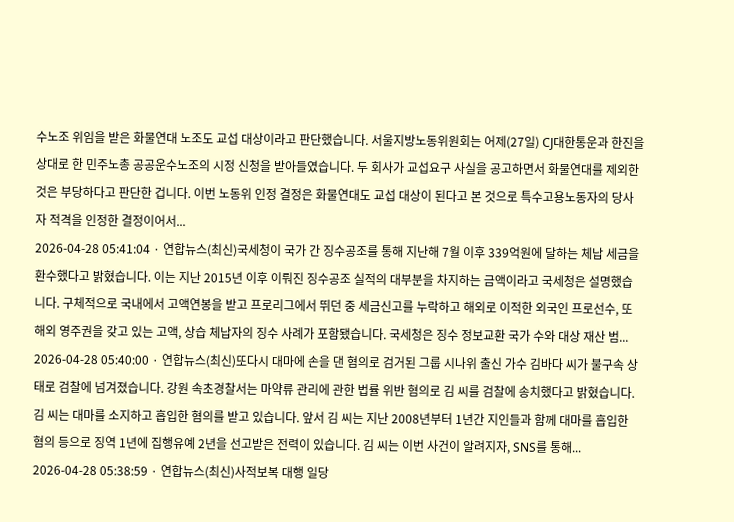수노조 위임을 받은 화물연대 노조도 교섭 대상이라고 판단했습니다. 서울지방노동위원회는 어제(27일) CJ대한통운과 한진을 상대로 한 민주노총 공공운수노조의 시정 신청을 받아들였습니다. 두 회사가 교섭요구 사실을 공고하면서 화물연대를 제외한 것은 부당하다고 판단한 겁니다. 이번 노동위 인정 결정은 화물연대도 교섭 대상이 된다고 본 것으로 특수고용노동자의 당사자 적격을 인정한 결정이어서...
2026-04-28 05:41:04 · 연합뉴스(최신)국세청이 국가 간 징수공조를 통해 지난해 7월 이후 339억원에 달하는 체납 세금을 환수했다고 밝혔습니다. 이는 지난 2015년 이후 이뤄진 징수공조 실적의 대부분을 차지하는 금액이라고 국세청은 설명했습니다. 구체적으로 국내에서 고액연봉을 받고 프로리그에서 뛰던 중 세금신고를 누락하고 해외로 이적한 외국인 프로선수, 또 해외 영주권을 갖고 있는 고액, 상습 체납자의 징수 사례가 포함됐습니다. 국세청은 징수 정보교환 국가 수와 대상 재산 범...
2026-04-28 05:40:00 · 연합뉴스(최신)또다시 대마에 손을 댄 혐의로 검거된 그룹 시나위 출신 가수 김바다 씨가 불구속 상태로 검찰에 넘겨졌습니다. 강원 속초경찰서는 마약류 관리에 관한 법률 위반 혐의로 김 씨를 검찰에 송치했다고 밝혔습니다. 김 씨는 대마를 소지하고 흡입한 혐의를 받고 있습니다. 앞서 김 씨는 지난 2008년부터 1년간 지인들과 함께 대마를 흡입한 혐의 등으로 징역 1년에 집행유예 2년을 선고받은 전력이 있습니다. 김 씨는 이번 사건이 알려지자, SNS를 통해...
2026-04-28 05:38:59 · 연합뉴스(최신)사적보복 대행 일당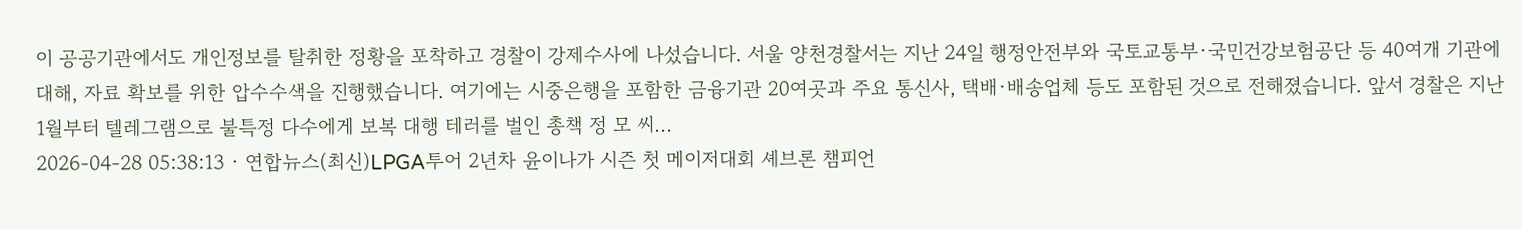이 공공기관에서도 개인정보를 탈취한 정황을 포착하고 경찰이 강제수사에 나섰습니다. 서울 양천경찰서는 지난 24일 행정안전부와 국토교통부·국민건강보험공단 등 40여개 기관에 대해, 자료 확보를 위한 압수수색을 진행했습니다. 여기에는 시중은행을 포함한 금융기관 20여곳과 주요 통신사, 택배·배송업체 등도 포함된 것으로 전해졌습니다. 앞서 경찰은 지난 1월부터 텔레그램으로 불특정 다수에게 보복 대행 테러를 벌인 총책 정 모 씨...
2026-04-28 05:38:13 · 연합뉴스(최신)LPGA투어 2년차 윤이나가 시즌 첫 메이저대회 셰브론 챔피언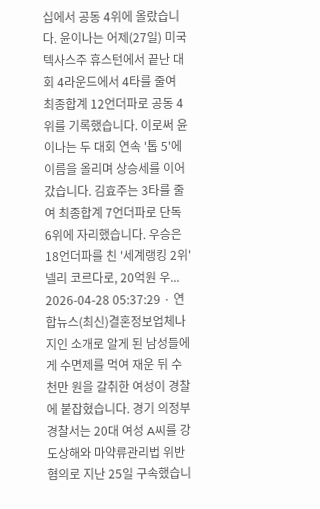십에서 공동 4위에 올랐습니다. 윤이나는 어제(27일) 미국 텍사스주 휴스턴에서 끝난 대회 4라운드에서 4타를 줄여 최종합계 12언더파로 공동 4위를 기록했습니다. 이로써 윤이나는 두 대회 연속 '톱 5'에 이름을 올리며 상승세를 이어갔습니다. 김효주는 3타를 줄여 최종합계 7언더파로 단독 6위에 자리했습니다. 우승은 18언더파를 친 '세계랭킹 2위' 넬리 코르다로, 20억원 우...
2026-04-28 05:37:29 · 연합뉴스(최신)결혼정보업체나 지인 소개로 알게 된 남성들에게 수면제를 먹여 재운 뒤 수천만 원을 갈취한 여성이 경찰에 붙잡혔습니다. 경기 의정부경찰서는 20대 여성 A씨를 강도상해와 마약류관리법 위반 혐의로 지난 25일 구속했습니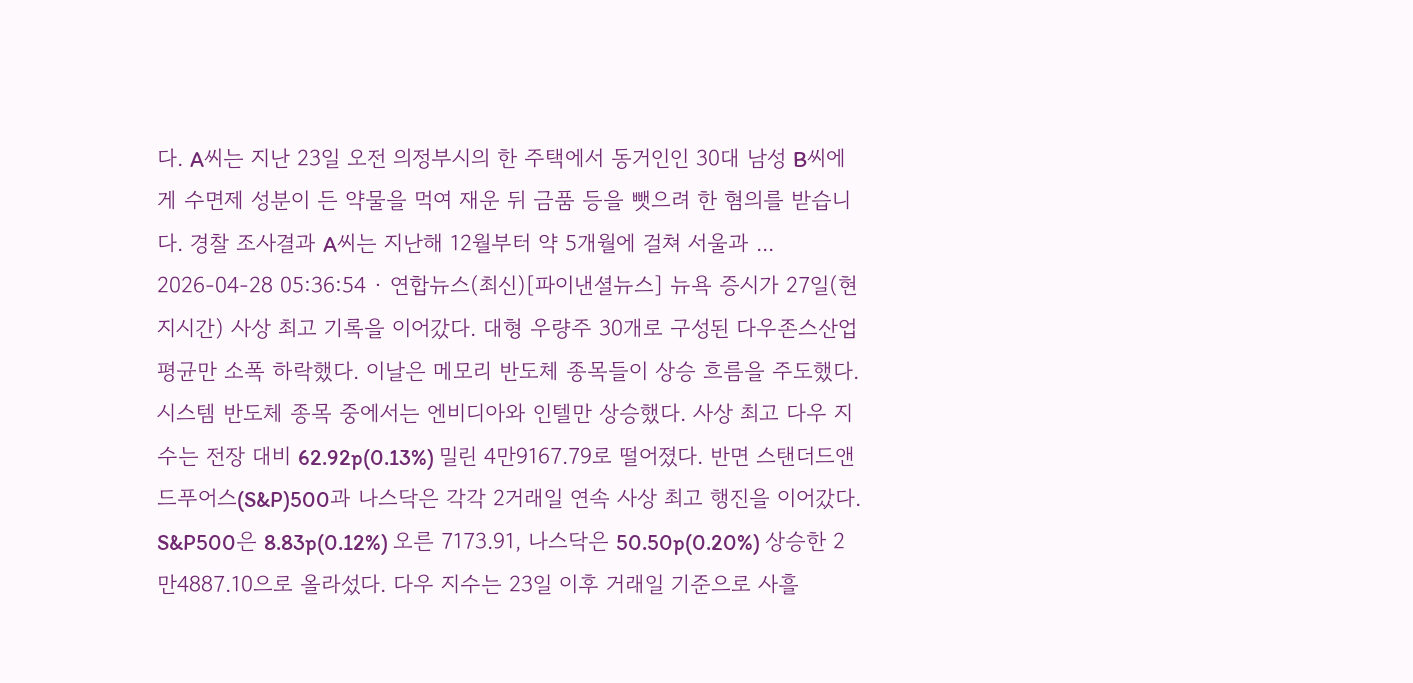다. A씨는 지난 23일 오전 의정부시의 한 주택에서 동거인인 30대 남성 B씨에게 수면제 성분이 든 약물을 먹여 재운 뒤 금품 등을 뺏으려 한 혐의를 받습니다. 경찰 조사결과 A씨는 지난해 12월부터 약 5개월에 걸쳐 서울과 ...
2026-04-28 05:36:54 · 연합뉴스(최신)[파이낸셜뉴스] 뉴욕 증시가 27일(현지시간) 사상 최고 기록을 이어갔다. 대형 우량주 30개로 구성된 다우존스산업평균만 소폭 하락했다. 이날은 메모리 반도체 종목들이 상승 흐름을 주도했다. 시스템 반도체 종목 중에서는 엔비디아와 인텔만 상승했다. 사상 최고 다우 지수는 전장 대비 62.92p(0.13%) 밀린 4만9167.79로 떨어졌다. 반면 스탠더드앤드푸어스(S&P)500과 나스닥은 각각 2거래일 연속 사상 최고 행진을 이어갔다. S&P500은 8.83p(0.12%) 오른 7173.91, 나스닥은 50.50p(0.20%) 상승한 2만4887.10으로 올라섰다. 다우 지수는 23일 이후 거래일 기준으로 사흘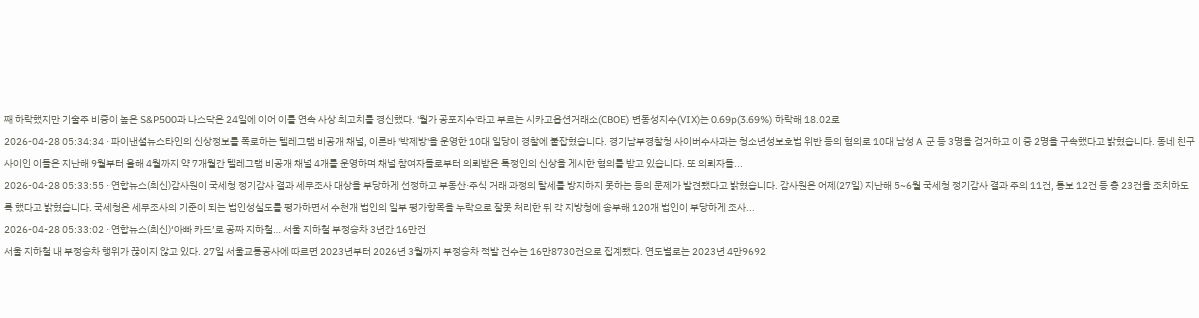째 하락했지만 기술주 비중이 높은 S&P500과 나스닥은 24일에 이어 이틀 연속 사상 최고치를 경신했다. '월가 공포지수'라고 부르는 시카고옵션거래소(CBOE) 변동성지수(VIX)는 0.69p(3.69%) 하락해 18.02로
2026-04-28 05:34:34 · 파이낸셜뉴스타인의 신상정보를 폭로하는 텔레그램 비공개 채널, 이른바 '박제방'을 운영한 10대 일당이 경찰에 붙잡혔습니다. 경기남부경찰청 사이버수사과는 청소년성보호법 위반 등의 혐의로 10대 남성 A 군 등 3명을 검거하고 이 중 2명을 구속했다고 밝혔습니다. 동네 친구 사이인 이들은 지난해 9월부터 올해 4월까지 약 7개월간 텔레그램 비공개 채널 4개를 운영하며 채널 참여자들로부터 의뢰받은 특정인의 신상을 게시한 혐의를 받고 있습니다. 또 의뢰자들...
2026-04-28 05:33:55 · 연합뉴스(최신)감사원이 국세청 정기감사 결과 세무조사 대상을 부당하게 선정하고 부동산·주식 거래 과정의 탈세를 방지하지 못하는 등의 문제가 발견됐다고 밝혔습니다. 감사원은 어제(27일) 지난해 5~6월 국세청 정기감사 결과 주의 11건, 통보 12건 등 총 23건을 조치하도록 했다고 밝혔습니다. 국세청은 세무조사의 기준이 되는 법인성실도를 평가하면서 수천개 법인의 일부 평가항목을 누락으로 잘못 처리한 뒤 각 지방청에 송부해 120개 법인이 부당하게 조사...
2026-04-28 05:33:02 · 연합뉴스(최신)‘아빠 카드’로 공짜 지하철… 서울 지하철 부정승차 3년간 16만건
서울 지하철 내 부정승차 행위가 끊이지 않고 있다. 27일 서울교통공사에 따르면 2023년부터 2026년 3월까지 부정승차 적발 건수는 16만8730건으로 집계됐다. 연도별로는 2023년 4만9692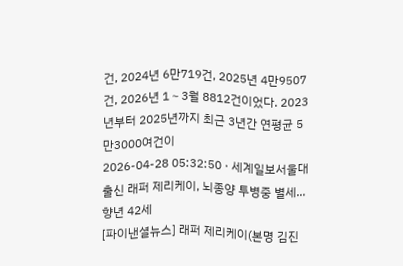건, 2024년 6만719건, 2025년 4만9507건, 2026년 1∼3월 8812건이었다. 2023년부터 2025년까지 최근 3년간 연평균 5만3000여건이
2026-04-28 05:32:50 · 세계일보서울대 출신 래퍼 제리케이, 뇌종양 투병중 별세...향년 42세
[파이낸셜뉴스] 래퍼 제리케이(본명 김진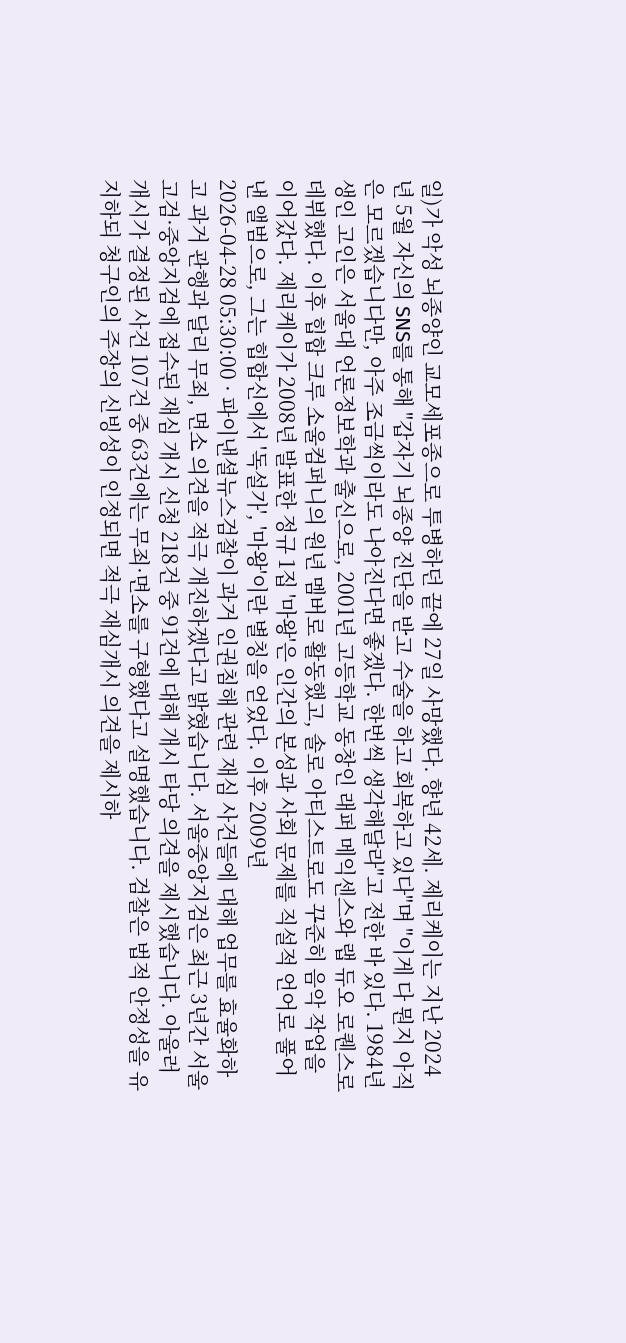일)가 악성 뇌종양인 교모세포종으로 투병하던 끝에 27일 사망했다. 향년 42세. 제리케이는 지난 2024년 5월 자신의 SNS를 통해 "갑자기 뇌종양 진단을 받고 수술을 하고 회복하고 있다"며 "이게 다 뭔지 아직은 모르겠습니다만, 아주 조금씩이라도 나아진다면 좋겠다. 한번씩 생각해달라"고 전한 바 있다. 1984년생인 고인은 서울대 언론정보학과 출신으로, 2001년 고등학교 동창인 래퍼 메익센스와 랩 듀오 로퀜스로 데뷔했다. 이후 힙합 크루 소울컴퍼니의 원년 멤버로 활동했고, 솔로 아티스트로도 꾸준히 음악 작업을 이어갔다. 제리케이가 2008년 발표한 정규 1집 '마왕'은 인간의 본성과 사회 문제를 직설적 언어로 풀어낸 앨범으로, 그는 힙합신에서 '독설가', '마왕'이란 별칭을 얻었다. 이후 2009년
2026-04-28 05:30:00 · 파이낸셜뉴스검찰이 과거 인권침해 관련 재심 사건들에 대해 업무를 효율화하고 과거 관행과 달리 무죄, 면소 의견을 적극 개진하겠다고 밝혔습니다. 서울중앙지검은 최근 3년간 서울고검·중앙지검에 접수된 재심 개시 신청 218건 중 91건에 대해 개시 타당 의견을 제시했습니다. 아울러 개시가 결정된 사건 107건 중 63건에는 무죄·면소를 구형했다고 설명했습니다. 검찰은 법적 안정성을 유지하되 청구인의 주장의 신빙성이 인정되면 적극 재심개시 의견을 제시하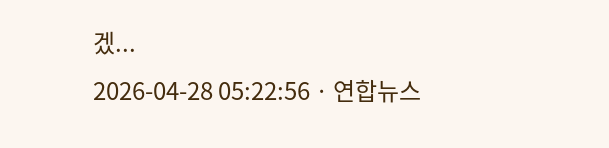겠...
2026-04-28 05:22:56 · 연합뉴스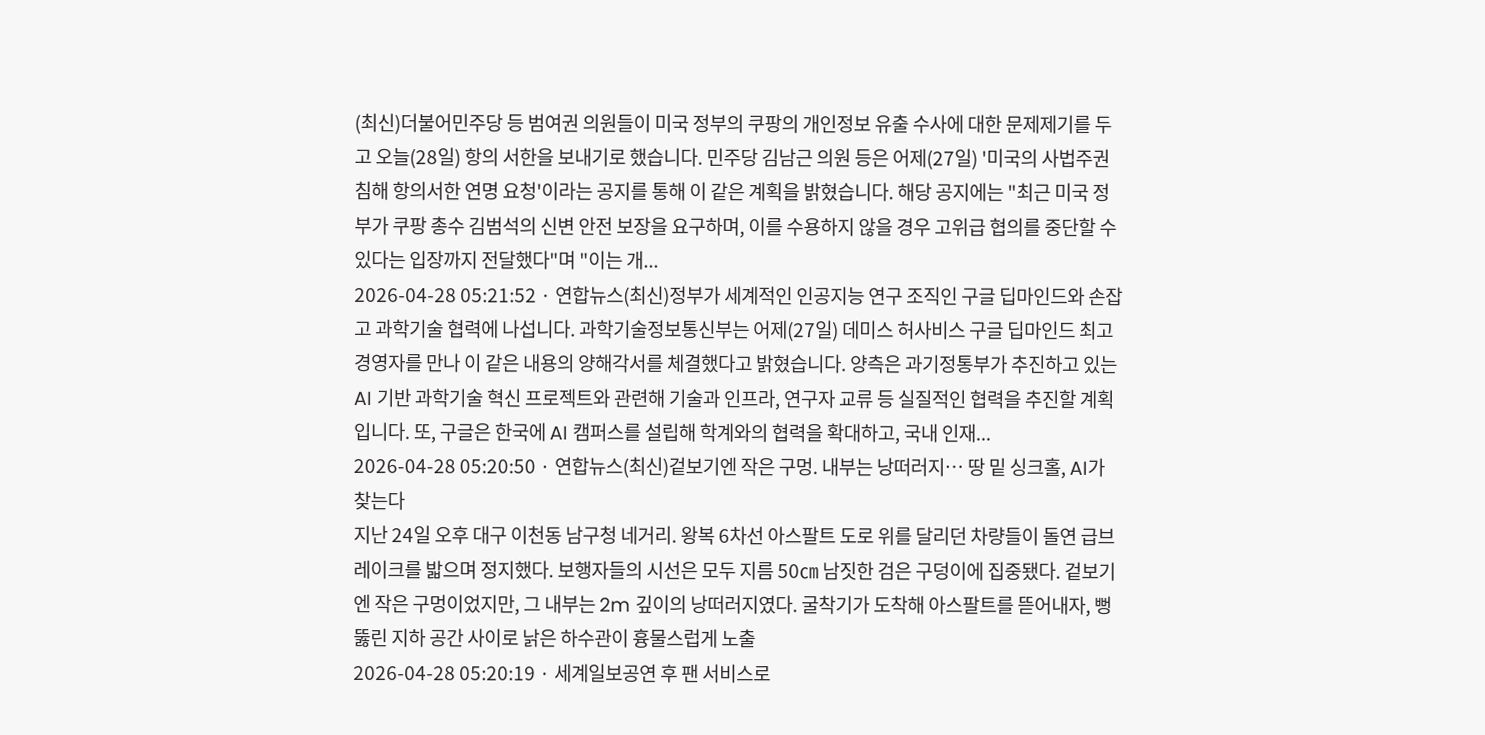(최신)더불어민주당 등 범여권 의원들이 미국 정부의 쿠팡의 개인정보 유출 수사에 대한 문제제기를 두고 오늘(28일) 항의 서한을 보내기로 했습니다. 민주당 김남근 의원 등은 어제(27일) '미국의 사법주권 침해 항의서한 연명 요청'이라는 공지를 통해 이 같은 계획을 밝혔습니다. 해당 공지에는 "최근 미국 정부가 쿠팡 총수 김범석의 신변 안전 보장을 요구하며, 이를 수용하지 않을 경우 고위급 협의를 중단할 수 있다는 입장까지 전달했다"며 "이는 개...
2026-04-28 05:21:52 · 연합뉴스(최신)정부가 세계적인 인공지능 연구 조직인 구글 딥마인드와 손잡고 과학기술 협력에 나섭니다. 과학기술정보통신부는 어제(27일) 데미스 허사비스 구글 딥마인드 최고경영자를 만나 이 같은 내용의 양해각서를 체결했다고 밝혔습니다. 양측은 과기정통부가 추진하고 있는 AI 기반 과학기술 혁신 프로젝트와 관련해 기술과 인프라, 연구자 교류 등 실질적인 협력을 추진할 계획입니다. 또, 구글은 한국에 AI 캠퍼스를 설립해 학계와의 협력을 확대하고, 국내 인재...
2026-04-28 05:20:50 · 연합뉴스(최신)겉보기엔 작은 구멍. 내부는 낭떠러지… 땅 밑 싱크홀, AI가 찾는다
지난 24일 오후 대구 이천동 남구청 네거리. 왕복 6차선 아스팔트 도로 위를 달리던 차량들이 돌연 급브레이크를 밟으며 정지했다. 보행자들의 시선은 모두 지름 50㎝ 남짓한 검은 구덩이에 집중됐다. 겉보기엔 작은 구멍이었지만, 그 내부는 2m 깊이의 낭떠러지였다. 굴착기가 도착해 아스팔트를 뜯어내자, 뻥 뚫린 지하 공간 사이로 낡은 하수관이 흉물스럽게 노출
2026-04-28 05:20:19 · 세계일보공연 후 팬 서비스로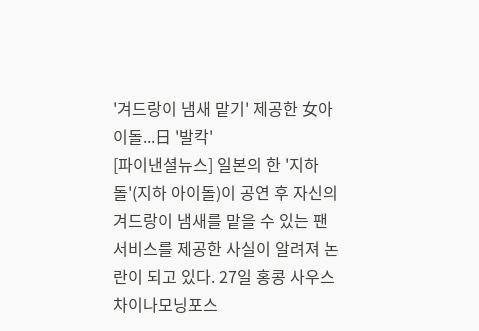'겨드랑이 냄새 맡기' 제공한 女아이돌...日 '발칵'
[파이낸셜뉴스] 일본의 한 '지하돌'(지하 아이돌)이 공연 후 자신의 겨드랑이 냄새를 맡을 수 있는 팬 서비스를 제공한 사실이 알려져 논란이 되고 있다. 27일 홍콩 사우스차이나모닝포스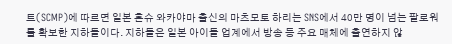트(SCMP)에 따르면 일본 혼슈 와카야마 출신의 마츠모토 하리는 SNS에서 40만 명이 넘는 팔로워를 확보한 지하돌이다. 지하돌은 일본 아이돌 업계에서 방송 등 주요 매체에 출연하지 않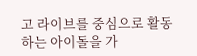고 라이브를 중심으로 활동하는 아이돌을 가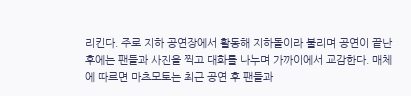리킨다. 주로 지하 공연장에서 활동해 지하돌이라 불리며 공연이 끝난 후에는 팬들과 사진을 찍고 대화를 나누며 가까이에서 교감한다. 매체에 따르면 마츠모토는 최근 공연 후 팬들과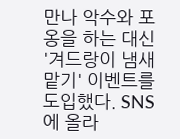만나 악수와 포옹을 하는 대신 '겨드랑이 냄새 맡기' 이벤트를 도입했다. SNS에 올라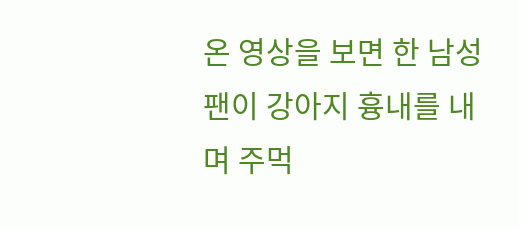온 영상을 보면 한 남성 팬이 강아지 흉내를 내며 주먹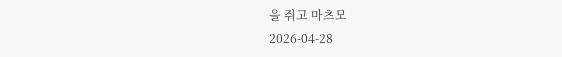을 쥐고 마츠모
2026-04-28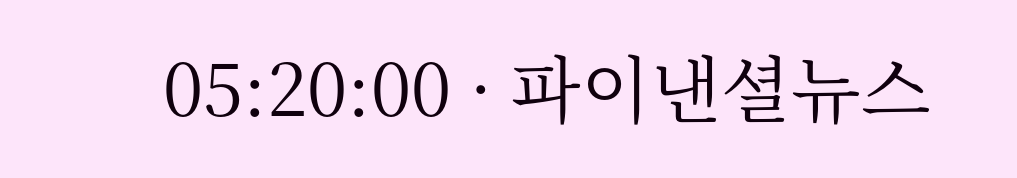05:20:00 · 파이낸셜뉴스